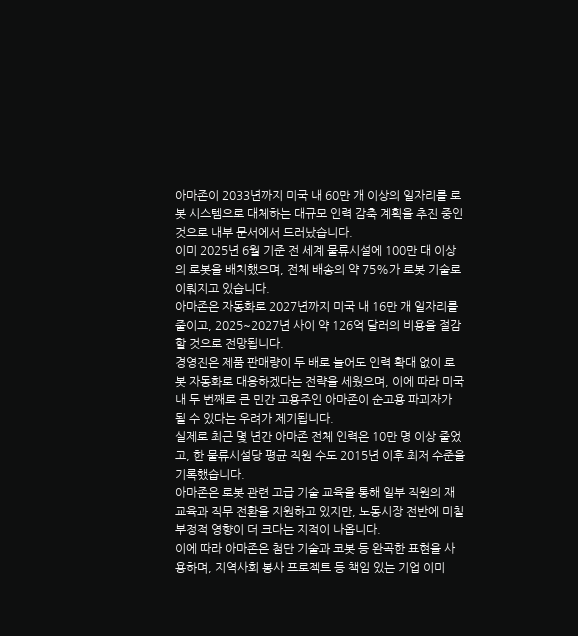아마존이 2033년까지 미국 내 60만 개 이상의 일자리를 로봇 시스템으로 대체하는 대규모 인력 감축 계획을 추진 중인 것으로 내부 문서에서 드러났습니다.
이미 2025년 6월 기준 전 세계 물류시설에 100만 대 이상의 로봇을 배치했으며, 전체 배송의 약 75%가 로봇 기술로 이뤄지고 있습니다.
아마존은 자동화로 2027년까지 미국 내 16만 개 일자리를 줄이고, 2025~2027년 사이 약 126억 달러의 비용을 절감할 것으로 전망됩니다.
경영진은 제품 판매량이 두 배로 늘어도 인력 확대 없이 로봇 자동화로 대응하겠다는 전략을 세웠으며, 이에 따라 미국 내 두 번째로 큰 민간 고용주인 아마존이 순고용 파괴자가 될 수 있다는 우려가 제기됩니다.
실제로 최근 몇 년간 아마존 전체 인력은 10만 명 이상 줄었고, 한 물류시설당 평균 직원 수도 2015년 이후 최저 수준을 기록했습니다.
아마존은 로봇 관련 고급 기술 교육을 통해 일부 직원의 재교육과 직무 전환을 지원하고 있지만, 노동시장 전반에 미칠 부정적 영향이 더 크다는 지적이 나옵니다.
이에 따라 아마존은 첨단 기술과 코봇 등 완곡한 표현을 사용하며, 지역사회 봉사 프로젝트 등 책임 있는 기업 이미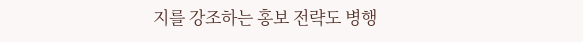지를 강조하는 홍보 전략도 병행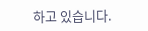하고 있습니다.